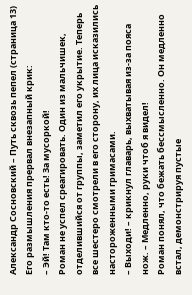Александр Сосновский – Путь сквозь пепел (страница 13)
Его размышления прервал внезапный крик:
– Эй! Там кто-то есть! За мусоркой!
Роман не успел среагировать. Один из мальчишек, отделившийся от группы, заметил его укрытие. Теперь все шестеро смотрели в его сторону, их лица исказились настороженными гримасами.
– Выходи! – крикнул главарь, выхватывая из-за пояса нож. – Медленно, руки чтоб я видел!
Роман понял, что бежать бессмысленно. Он медленно встал, демонстрируя пустые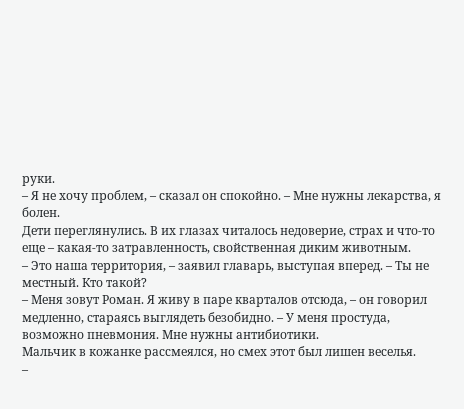руки.
– Я не хочу проблем, – сказал он спокойно. – Мне нужны лекарства, я болен.
Дети переглянулись. В их глазах читалось недоверие, страх и что-то еще – какая-то затравленность, свойственная диким животным.
– Это наша территория, – заявил главарь, выступая вперед. – Ты не местный. Кто такой?
– Меня зовут Роман. Я живу в паре кварталов отсюда, – он говорил медленно, стараясь выглядеть безобидно. – У меня простуда, возможно пневмония. Мне нужны антибиотики.
Мальчик в кожанке рассмеялся, но смех этот был лишен веселья.
–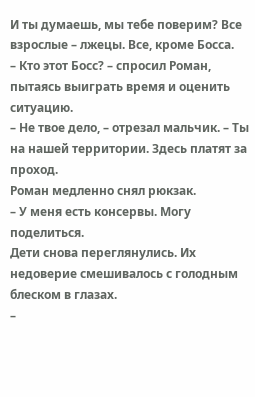И ты думаешь, мы тебе поверим? Все взрослые – лжецы. Все, кроме Босса.
– Кто этот Босс? – спросил Роман, пытаясь выиграть время и оценить ситуацию.
– Не твое дело, – отрезал мальчик. – Ты на нашей территории. Здесь платят за проход.
Роман медленно снял рюкзак.
– У меня есть консервы. Могу поделиться.
Дети снова переглянулись. Их недоверие смешивалось с голодным блеском в глазах.
–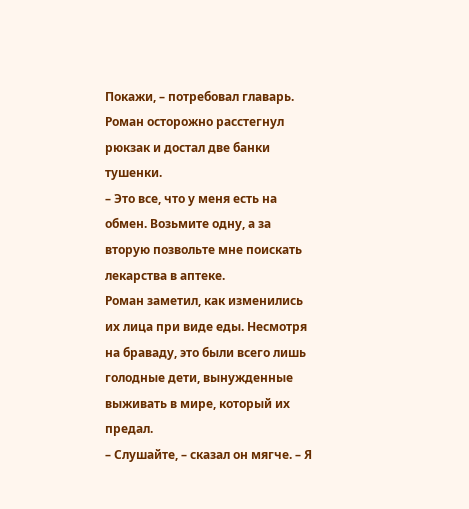Покажи, – потребовал главарь.
Роман осторожно расстегнул рюкзак и достал две банки тушенки.
– Это все, что у меня есть на обмен. Возьмите одну, а за вторую позвольте мне поискать лекарства в аптеке.
Роман заметил, как изменились их лица при виде еды. Несмотря на браваду, это были всего лишь голодные дети, вынужденные выживать в мире, который их предал.
– Слушайте, – сказал он мягче. – Я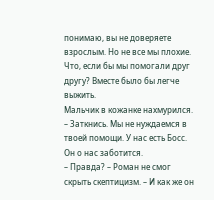понимаю, вы не доверяете взрослым. Но не все мы плохие. Что, если бы мы помогали друг другу? Вместе было бы легче выжить.
Мальчик в кожанке нахмурился.
– Заткнись. Мы не нуждаемся в твоей помощи. У нас есть Босс. Он о нас заботится.
– Правда? – Роман не смог скрыть скептицизм. – И как же он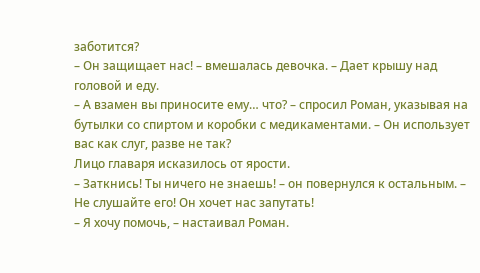заботится?
– Он защищает нас! – вмешалась девочка. – Дает крышу над головой и еду.
– А взамен вы приносите ему… что? – спросил Роман, указывая на бутылки со спиртом и коробки с медикаментами. – Он использует вас как слуг, разве не так?
Лицо главаря исказилось от ярости.
– Заткнись! Ты ничего не знаешь! – он повернулся к остальным. – Не слушайте его! Он хочет нас запутать!
– Я хочу помочь, – настаивал Роман.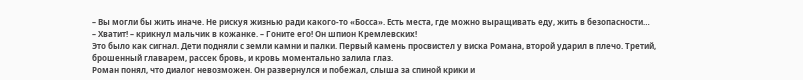– Вы могли бы жить иначе. Не рискуя жизнью ради какого-то «Босса». Есть места, где можно выращивать еду, жить в безопасности…
– Хватит! – крикнул мальчик в кожанке. – Гоните его! Он шпион Кремлевских!
Это было как сигнал. Дети подняли с земли камни и палки. Первый камень просвистел у виска Романа, второй ударил в плечо. Третий, брошенный главарем, рассек бровь, и кровь моментально залила глаз.
Роман понял, что диалог невозможен. Он развернулся и побежал, слыша за спиной крики и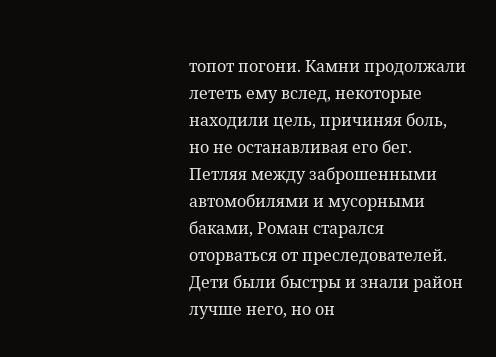топот погони. Камни продолжали лететь ему вслед, некоторые находили цель, причиняя боль, но не останавливая его бег.
Петляя между заброшенными автомобилями и мусорными баками, Роман старался оторваться от преследователей. Дети были быстры и знали район лучше него, но он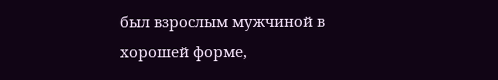был взрослым мужчиной в хорошей форме,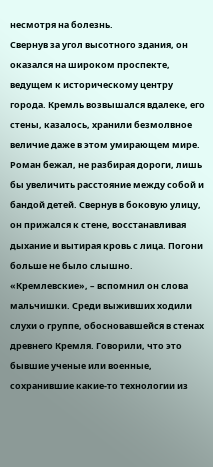несмотря на болезнь.
Свернув за угол высотного здания, он оказался на широком проспекте, ведущем к историческому центру города. Кремль возвышался вдалеке, его стены, казалось, хранили безмолвное величие даже в этом умирающем мире.
Роман бежал, не разбирая дороги, лишь бы увеличить расстояние между собой и бандой детей. Свернув в боковую улицу, он прижался к стене, восстанавливая дыхание и вытирая кровь с лица. Погони больше не было слышно.
«Кремлевские», – вспомнил он слова мальчишки. Среди выживших ходили слухи о группе, обосновавшейся в стенах древнего Кремля. Говорили, что это бывшие ученые или военные, сохранившие какие-то технологии из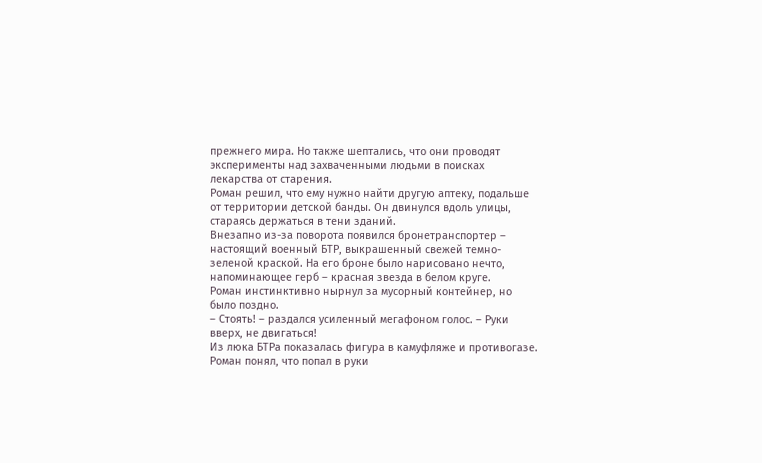прежнего мира. Но также шептались, что они проводят эксперименты над захваченными людьми в поисках лекарства от старения.
Роман решил, что ему нужно найти другую аптеку, подальше от территории детской банды. Он двинулся вдоль улицы, стараясь держаться в тени зданий.
Внезапно из-за поворота появился бронетранспортер – настоящий военный БТР, выкрашенный свежей темно-зеленой краской. На его броне было нарисовано нечто, напоминающее герб – красная звезда в белом круге.
Роман инстинктивно нырнул за мусорный контейнер, но было поздно.
– Стоять! – раздался усиленный мегафоном голос. – Руки вверх, не двигаться!
Из люка БТРа показалась фигура в камуфляже и противогазе. Роман понял, что попал в руки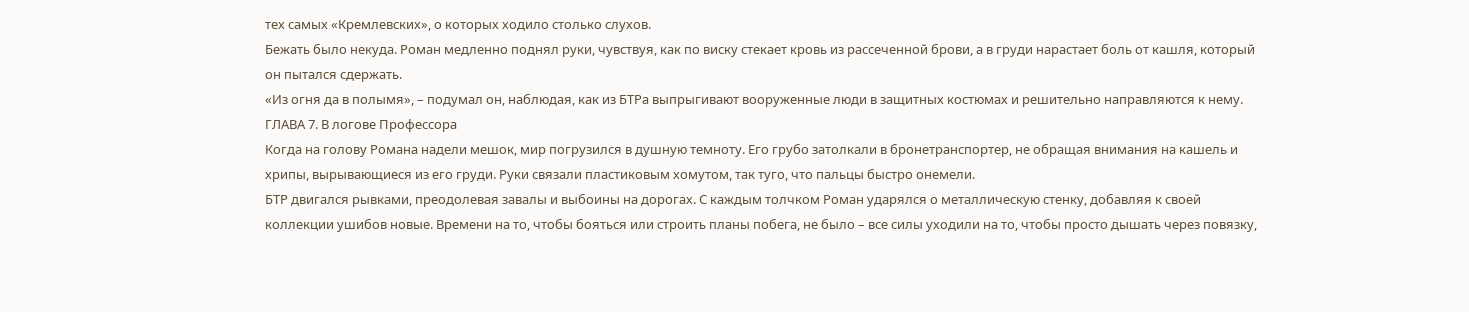тех самых «Кремлевских», о которых ходило столько слухов.
Бежать было некуда. Роман медленно поднял руки, чувствуя, как по виску стекает кровь из рассеченной брови, а в груди нарастает боль от кашля, который он пытался сдержать.
«Из огня да в полымя», – подумал он, наблюдая, как из БТРа выпрыгивают вооруженные люди в защитных костюмах и решительно направляются к нему.
ГЛАВА 7. В логове Профессора
Когда на голову Романа надели мешок, мир погрузился в душную темноту. Его грубо затолкали в бронетранспортер, не обращая внимания на кашель и хрипы, вырывающиеся из его груди. Руки связали пластиковым хомутом, так туго, что пальцы быстро онемели.
БТР двигался рывками, преодолевая завалы и выбоины на дорогах. С каждым толчком Роман ударялся о металлическую стенку, добавляя к своей коллекции ушибов новые. Времени на то, чтобы бояться или строить планы побега, не было – все силы уходили на то, чтобы просто дышать через повязку,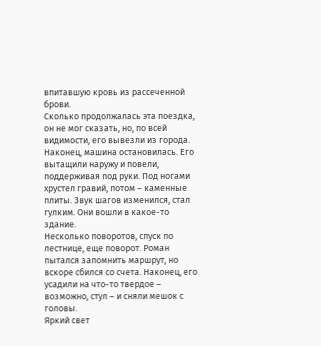впитавшую кровь из рассеченной брови.
Сколько продолжалась эта поездка, он не мог сказать, но, по всей видимости, его вывезли из города. Наконец, машина остановилась. Его вытащили наружу и повели, поддерживая под руки. Под ногами хрустел гравий, потом – каменные плиты. Звук шагов изменился, стал гулким. Они вошли в какое-то здание.
Несколько поворотов, спуск по лестнице, еще поворот. Роман пытался запомнить маршрут, но вскоре сбился со счета. Наконец, его усадили на что-то твердое – возможно, стул – и сняли мешок с головы.
Яркий свет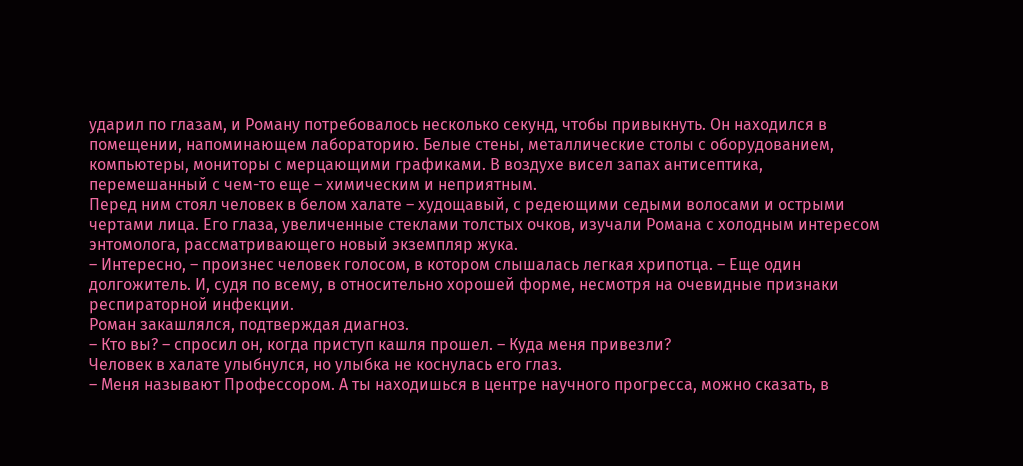ударил по глазам, и Роману потребовалось несколько секунд, чтобы привыкнуть. Он находился в помещении, напоминающем лабораторию. Белые стены, металлические столы с оборудованием, компьютеры, мониторы с мерцающими графиками. В воздухе висел запах антисептика, перемешанный с чем-то еще – химическим и неприятным.
Перед ним стоял человек в белом халате – худощавый, с редеющими седыми волосами и острыми чертами лица. Его глаза, увеличенные стеклами толстых очков, изучали Романа с холодным интересом энтомолога, рассматривающего новый экземпляр жука.
– Интересно, – произнес человек голосом, в котором слышалась легкая хрипотца. – Еще один долгожитель. И, судя по всему, в относительно хорошей форме, несмотря на очевидные признаки респираторной инфекции.
Роман закашлялся, подтверждая диагноз.
– Кто вы? – спросил он, когда приступ кашля прошел. – Куда меня привезли?
Человек в халате улыбнулся, но улыбка не коснулась его глаз.
– Меня называют Профессором. А ты находишься в центре научного прогресса, можно сказать, в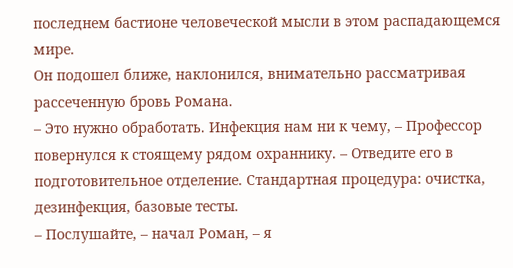последнем бастионе человеческой мысли в этом распадающемся мире.
Он подошел ближе, наклонился, внимательно рассматривая рассеченную бровь Романа.
– Это нужно обработать. Инфекция нам ни к чему, – Профессор повернулся к стоящему рядом охраннику. – Отведите его в подготовительное отделение. Стандартная процедура: очистка, дезинфекция, базовые тесты.
– Послушайте, – начал Роман, – я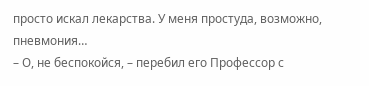просто искал лекарства. У меня простуда, возможно, пневмония…
– О, не беспокойся, – перебил его Профессор с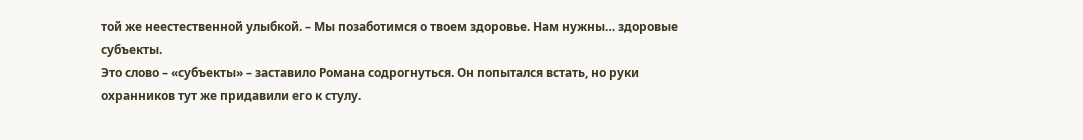той же неестественной улыбкой. – Мы позаботимся о твоем здоровье. Нам нужны… здоровые субъекты.
Это слово – «субъекты» – заставило Романа содрогнуться. Он попытался встать, но руки охранников тут же придавили его к стулу.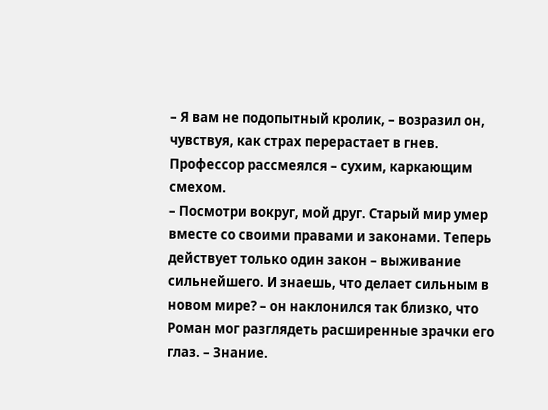– Я вам не подопытный кролик, – возразил он, чувствуя, как страх перерастает в гнев.
Профессор рассмеялся – сухим, каркающим смехом.
– Посмотри вокруг, мой друг. Старый мир умер вместе со своими правами и законами. Теперь действует только один закон – выживание сильнейшего. И знаешь, что делает сильным в новом мире? – он наклонился так близко, что Роман мог разглядеть расширенные зрачки его глаз. – Знание.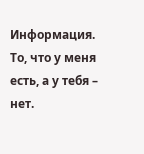Информация. То, что у меня есть, а у тебя – нет.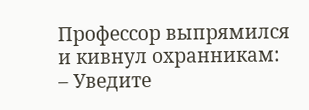Профессор выпрямился и кивнул охранникам:
– Уведите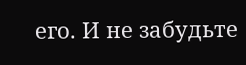его. И не забудьте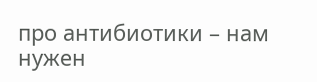про антибиотики – нам нужен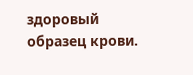здоровый образец крови.